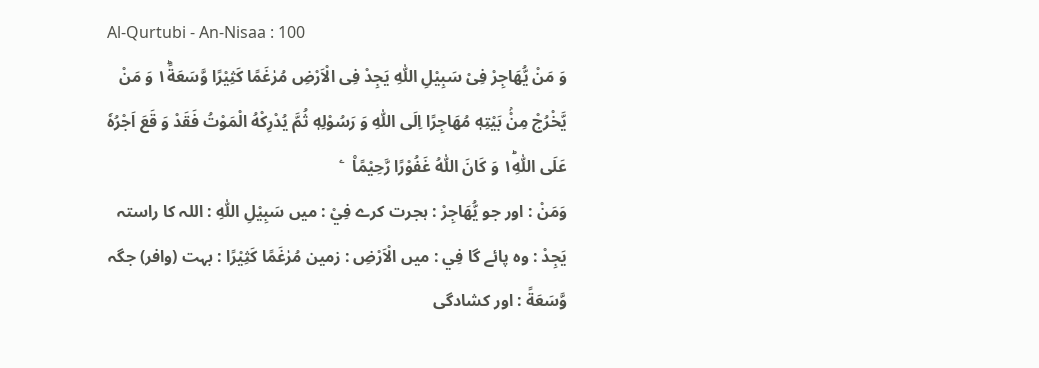Al-Qurtubi - An-Nisaa : 100
وَ مَنْ یُّهَاجِرْ فِیْ سَبِیْلِ اللّٰهِ یَجِدْ فِی الْاَرْضِ مُرٰغَمًا كَثِیْرًا وَّسَعَةً١ؕ وَ مَنْ یَّخْرُجْ مِنْۢ بَیْتِهٖ مُهَاجِرًا اِلَى اللّٰهِ وَ رَسُوْلِهٖ ثُمَّ یُدْرِكْهُ الْمَوْتُ فَقَدْ وَ قَعَ اَجْرُهٗ عَلَى اللّٰهِ١ؕ وَ كَانَ اللّٰهُ غَفُوْرًا رَّحِیْمًا۠   ۧ
وَمَنْ : اور جو يُّھَاجِرْ : ہجرت کرے فِيْ : میں سَبِيْلِ اللّٰهِ : اللہ کا راستہ يَجِدْ : وہ پائے گا فِي : میں الْاَرْضِ : زمین مُرٰغَمًا كَثِيْرًا : بہت (وافر) جگہ وَّسَعَةً : اور کشادگی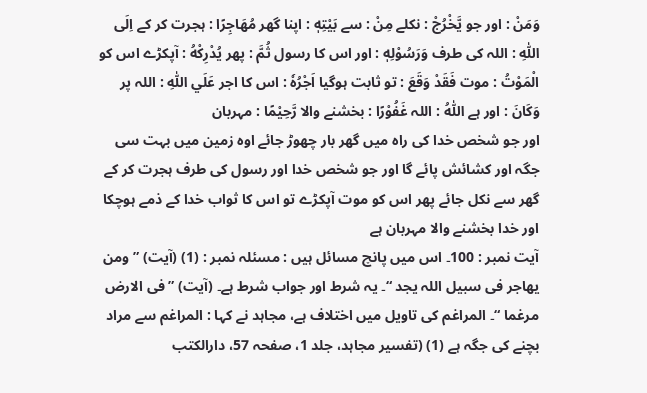وَمَنْ : اور جو يَّخْرُجْ : نکلے مِنْ : سے بَيْتِهٖ : اپنا گھر مُھَاجِرًا : ہجرت کر کے اِلَى اللّٰهِ : اللہ کی طرف وَرَسُوْلِهٖ : اور اس کا رسول ثُمَّ : پھر يُدْرِكْهُ : آپکڑے اس کو الْمَوْتُ : موت فَقَدْ وَقَعَ : تو ثابت ہوگیا اَجْرُهٗ : اس کا اجر عَلَي اللّٰهِ : اللہ پر وَكَانَ : اور ہے اللّٰهُ : اللہ غَفُوْرًا : بخشنے والا رَّحِيْمًا : مہربان
اور جو شخص خدا کی راہ میں گھر بار چھوڑ جائے اوہ زمین میں بہت سی جگہ اور کشائش پائے گا اور جو شخص خدا اور رسول کی طرف ہجرت کر کے گھر سے نکل جائے پھر اس کو موت آپکڑے تو اس کا ثواب خدا کے ذمے ہوچکا اور خدا بخشنے والا مہربان ہے
آیت نمبر : 100۔ اس میں پانچ مسائل ہیں : مسئلہ نمبر : (1) (آیت) ” ومن یھاجر فی سبیل اللہ یجد “۔ یہ شرط اور جواب شرط ہے۔ (آیت) ” فی الارض مرغما “۔ المراغم کی تاویل میں اختلاف ہے، مجاہد نے کہا : المراغم سے مراد بچنے کی جگہ ہے (1) (تفسیر مجاہد، جلد 1، صفحہ 57، دارالکتب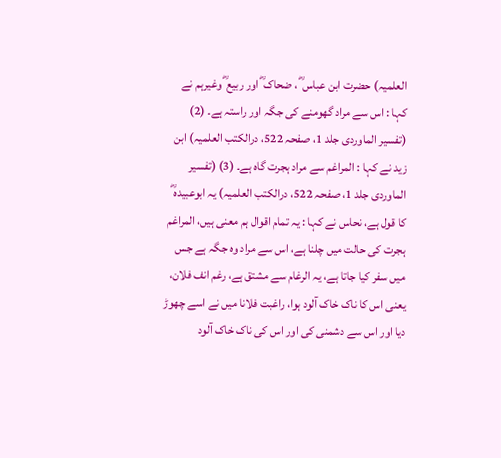العلمیہ) حضرت ابن عباس ؓ ، ضحاک ؓ اور ربیع ؓ وغیرہم نے کہا : اس سے مراد گھومنے کی جگہ اور راستہ ہے۔ (2) (تفسیر الماوردی جلد 1، صفحہ 522، درالکتب العلمیہ) ابن زید نے کہا : المراغم سے مراد ہجرت گاہ ہے۔ (3) (تفسیر الماوردی جلد 1، صفحہ 522، درالکتب العلمیہ) یہ ابوعبیدہ ؓ کا قول ہے، نحاس نے کہا : یہ تمام اقوال ہم معنی ہیں، المراغم ہجرت کی حالت میں چلنا ہے، اس سے مراد وہ جگہ ہے جس میں سفر کیا جاتا ہے، یہ الرغام سے مشتق ہے، رغم انف فلان، یعنی اس کا ناک خاک آلود ہوا، راغبت فلانا میں نے اسے چھوڑ دیا اور اس سے دشمنی کی اور اس کی ناک خاک آلود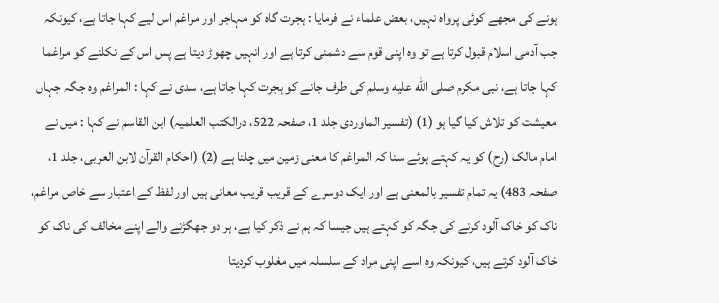ہونے کی مجھے کوئی پرواہ نہیں، بعض علماء نے فرمایا : ہجرت گاہ کو مہاجر اور مراغم اس لیے کہا جاتا ہے، کیونکہ جب آدمی اسلام قبول کرتا ہے تو وہ اپنی قوم سے دشمنی کرتا ہے اور انہیں چھوڑ دیتا ہے پس اس کے نکلنے کو مراغما کہا جاتا ہے، نبی مکرم صلى الله عليه وسلم کی طرف جانے کو ہجرت کہا جاتا ہے، سدی نے کہا : المراغم وہ جگہ جہاں معیشت کو تلاش کیا گیا ہو (1) (تفسیر الماوردی جلد 1، صفحہ 522، درالکتب العلمیہ) ابن القاسم نے کہا : میں نے امام مالک (رح) کو یہ کہتے ہوئے سنا کہ المراغم کا معنی زمین میں چلنا ہے (2) (احکام القرآن لابن العربی، جلد 1، صفحہ 483) یہ تمام تفسیر بالمعنی ہے اور ایک دوسرے کے قریب قریب معانی ہیں اور لفظ کے اعتبار سے خاص مراغم، ناک کو خاک آلود کرنے کی جگہ کو کہتے ہیں جیسا کہ ہم نے ذکر کیا ہے، ہر دو جھگڑنے والے اپنے مخالف کی ناک کو خاک آلود کرتے ہیں، کیونکہ وہ اسے اپنی مراد کے سلسلہ میں مغلوب کردیتا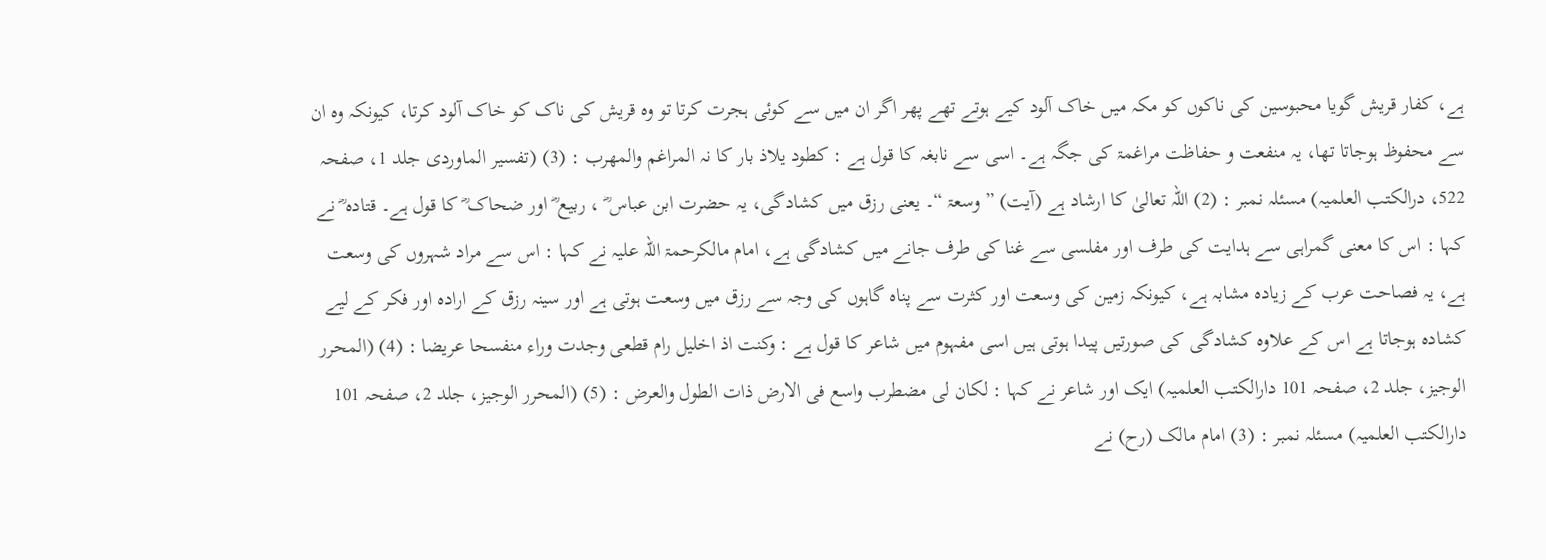ہے، کفار قریش گویا محبوسین کی ناکوں کو مکہ میں خاک آلود کیے ہوتے تھے پھر اگر ان میں سے کوئی ہجرت کرتا تو وہ قریش کی ناک کو خاک آلود کرتا، کیونکہ وہ ان سے محفوظ ہوجاتا تھا، یہ منفعت و حفاظت مراغمۃ کی جگہ ہے۔ اسی سے نابغہ کا قول ہے : کطود یلاذ بار کا نہ المراغم والمھرب : (3) (تفسیر الماوردی جلد 1، صفحہ 522، درالکتب العلمیہ) مسئلہ نمبر : (2) اللہ تعالیٰ کا ارشاد ہے (آیت) ” وسعۃ “۔ یعنی رزق میں کشادگی، یہ حضرت ابن عباس ؓ ، ربیع ؓ اور ضحاک ؓ کا قول ہے۔ قتادہ ؓ نے کہا : اس کا معنی گمراہی سے ہدایت کی طرف اور مفلسی سے غنا کی طرف جانے میں کشادگی ہے، امام مالکرحمۃ اللہ علیہ نے کہا : اس سے مراد شہروں کی وسعت ہے، یہ فصاحت عرب کے زیادہ مشابہ ہے، کیونکہ زمین کی وسعت اور کثرت سے پناہ گاہوں کی وجہ سے رزق میں وسعت ہوتی ہے اور سینہ رزق کے ارادہ اور فکر کے لیے کشادہ ہوجاتا ہے اس کے علاوہ کشادگی کی صورتیں پیدا ہوتی ہیں اسی مفہوم میں شاعر کا قول ہے : وکنت اذ اخلیل رام قطعی وجدت وراء منفسحا عریضا : (4) (المحرر الوجیز، جلد 2، صفحہ 101 دارالکتب العلمیہ) ایک اور شاعر نے کہا : لکان لی مضطرب واسع فی الارض ذات الطول والعرض : (5) (المحرر الوجیز، جلد 2، صفحہ 101 دارالکتب العلمیہ) مسئلہ نمبر : (3) امام مالک (رح) نے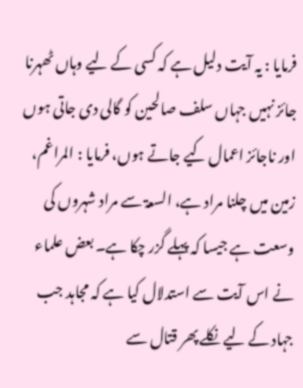فرمایا : یہ آیت دلیل ہے کہ کسی کے لیے وہاں ٹھہرنا جائز نہیں جہاں سلف صالحین کو گالی دی جاتی ہوں اور ناجائز اعمال کیے جاتے ہوں، فرمایا : المراغم، زمین میں چلنا مراد ہے، السعۃ سے مراد شہروں کی وسعت ہے جیسا کہ پہلے گزر چکا ہے۔ بعض علماء نے اس آیت سے استدلال کیا ہے کہ مجاہد جب جہاد کے لیے نکلے پھر قتال سے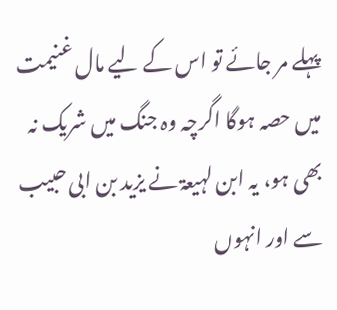پہلے مر جائے تو اس کے لیے مال غنیمت میں حصہ ہوگا اگرچہ وہ جنگ میں شریک نہ بھی ہو، یہ ابن لہیعۃ نے یزید بن ابی حبیب سے اور انہوں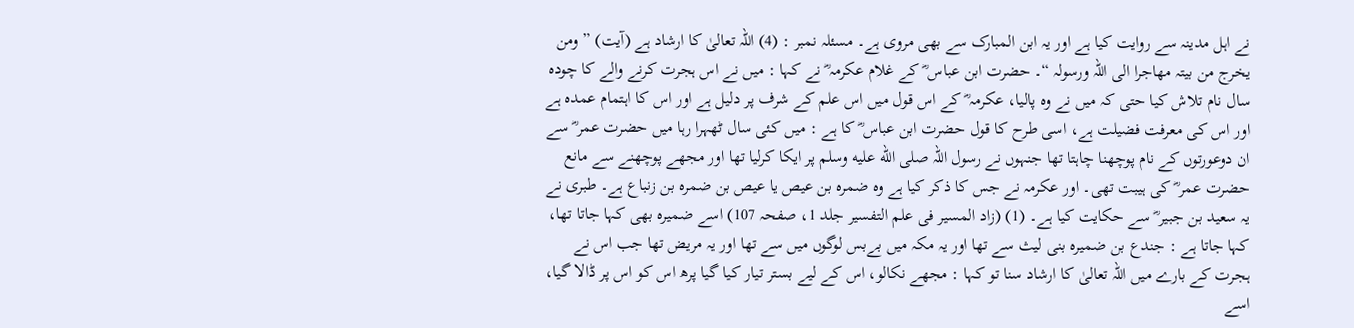نے اہل مدینہ سے روایت کیا ہے اور یہ ابن المبارک سے بھی مروی ہے۔ مسئلہ نمبر : (4) اللہ تعالیٰ کا ارشاد ہے (آیت) ” ومن یخرج من بیتہ مھاجرا الی اللہ ورسولہ “۔ حضرت ابن عباس ؓ کے غلام عکرمہ ؓ نے کہا : میں نے اس ہجرت کرنے والے کا چودہ سال نام تلاش کیا حتی کہ میں نے وہ پالیا، عکرمہ ؓ کے اس قول میں اس علم کے شرف پر دلیل ہے اور اس کا اہتمام عمدہ ہے اور اس کی معرفت فضیلت ہے، اسی طرح کا قول حضرت ابن عباس ؓ کا ہے : میں کئی سال ٹھہرا رہا میں حضرت عمر ؓ سے ان دوعورتوں کے نام پوچھنا چاہتا تھا جنہوں نے رسول اللہ صلى الله عليه وسلم پر ایکا کرلیا تھا اور مجھے پوچھنے سے مانع حضرت عمر ؓ کی ہیبت تھی۔ اور عکرمہ نے جس کا ذکر کیا ہے وہ ضمرہ بن عیص یا عیص بن ضمرہ بن زنباع ہے۔ طبری نے یہ سعید بن جبیر ؓ سے حکایت کیا ہے۔ (1) (زاد المسیر فی علم التفسیر جلد 1، صفحہ 107) اسے ضمیرہ بھی کہا جاتا تھا، کہا جاتا ہے : جندع بن ضمیرہ بنی لیث سے تھا اور یہ مکہ میں بےبس لوگوں میں سے تھا اور یہ مریض تھا جب اس نے ہجرت کے بارے میں اللہ تعالیٰ کا ارشاد سنا تو کہا : مجھے نکالو، اس کے لیے بستر تیار کیا گیا پرھ اس کو اس پر ڈالا گیا، اسے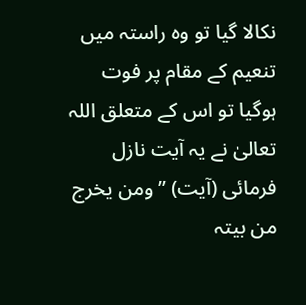نکالا گیا تو وہ راستہ میں تنعیم کے مقام پر فوت ہوگیا تو اس کے متعلق اللہ تعالیٰ نے یہ آیت نازل فرمائی (آیت) ” ومن یخرج من بیتہ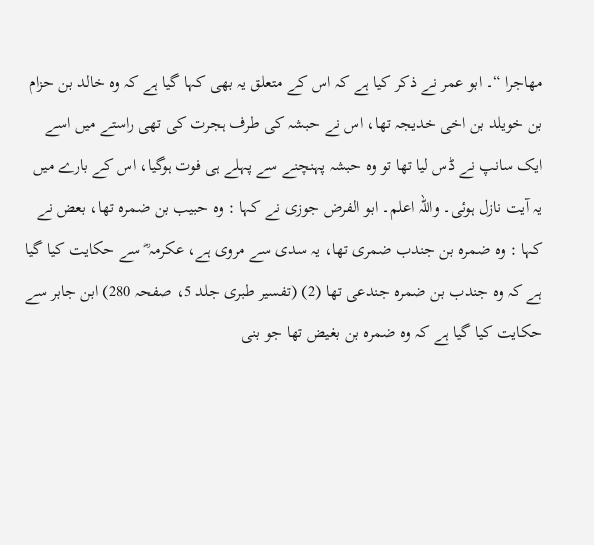مھاجرا “۔ ابو عمر نے ذکر کیا ہے کہ اس کے متعلق یہ بھی کہا گیا ہے کہ وہ خالد بن حزام بن خویلد بن اخی خدیجہ تھا، اس نے حبشہ کی طرف ہجرت کی تھی راستے میں اسے ایک سانپ نے ڈس لیا تھا تو وہ حبشہ پہنچنے سے پہلے ہی فوت ہوگیا، اس کے بارے میں یہ آیت نازل ہوئی۔ واللہ اعلم۔ ابو الفرض جوزی نے کہا : وہ حبیب بن ضمرہ تھا، بعض نے کہا : وہ ضمرہ بن جندب ضمری تھا، یہ سدی سے مروی ہے، عکرمہ ؓ سے حکایت کیا گیا ہے کہ وہ جندب بن ضمرہ جندعی تھا (2) (تفسیر طبری جلد 5، صفحہ 280) ابن جابر سے حکایت کیا گیا ہے کہ وہ ضمرہ بن بغیض تھا جو بنی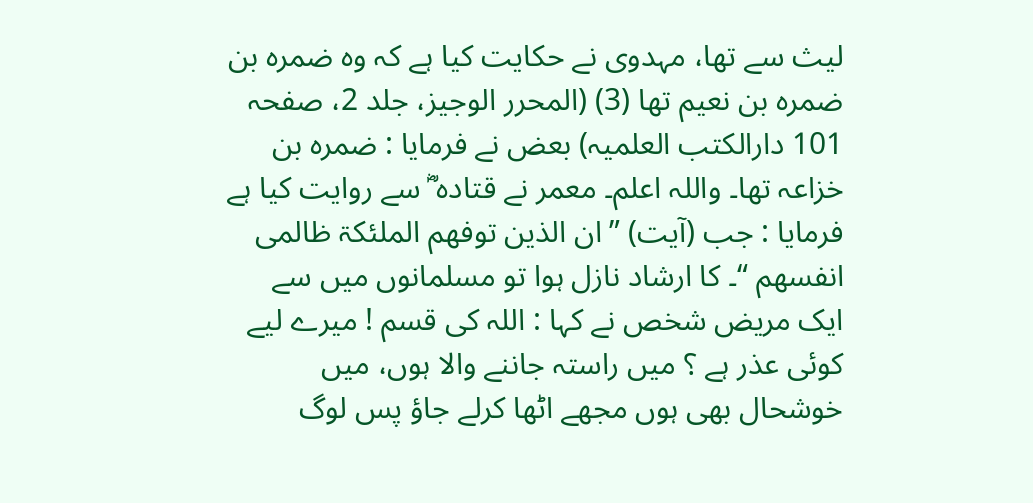لیث سے تھا، مہدوی نے حکایت کیا ہے کہ وہ ضمرہ بن ضمرہ بن نعیم تھا (3) (المحرر الوجیز، جلد 2، صفحہ 101 دارالکتب العلمیہ) بعض نے فرمایا : ضمرہ بن خزاعہ تھا۔ واللہ اعلم۔ معمر نے قتادہ ؓ سے روایت کیا ہے فرمایا : جب (آیت) ” ان الذین توفھم الملئکۃ ظالمی انفسھم “۔ کا ارشاد نازل ہوا تو مسلمانوں میں سے ایک مریض شخص نے کہا : اللہ کی قسم ! میرے لیے کوئی عذر ہے ؟ میں راستہ جاننے والا ہوں، میں خوشحال بھی ہوں مجھے اٹھا کرلے جاؤ پس لوگ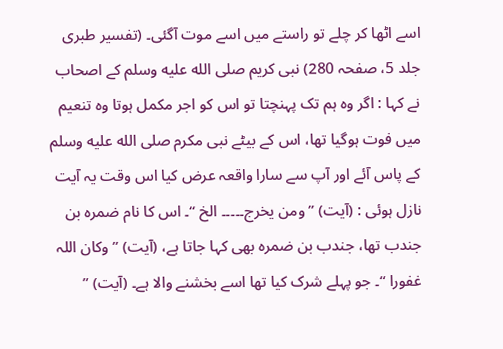اسے اٹھا کر چلے تو راستے میں اسے موت آگئی۔ (تفسیر طبری جلد 5، صفحہ 280) نبی کریم صلى الله عليه وسلم کے اصحاب نے کہا : اگر وہ ہم تک پہنچتا تو اس کو اجر مکمل ہوتا وہ تنعیم میں فوت ہوگیا تھا، اس کے بیٹے نبی مکرم صلى الله عليه وسلم کے پاس آئے اور آپ سے سارا واقعہ عرض کیا اس وقت یہ آیت نازل ہوئی : (آیت) ” ومن یخرج۔۔۔۔۔ الخ “۔ اس کا نام ضمرہ بن جندب تھا، جندب بن ضمرہ بھی کہا جاتا ہے، (آیت) ” وکان اللہ غفورا “۔ جو پہلے شرک کیا تھا اسے بخشنے والا ہے۔ (آیت) ”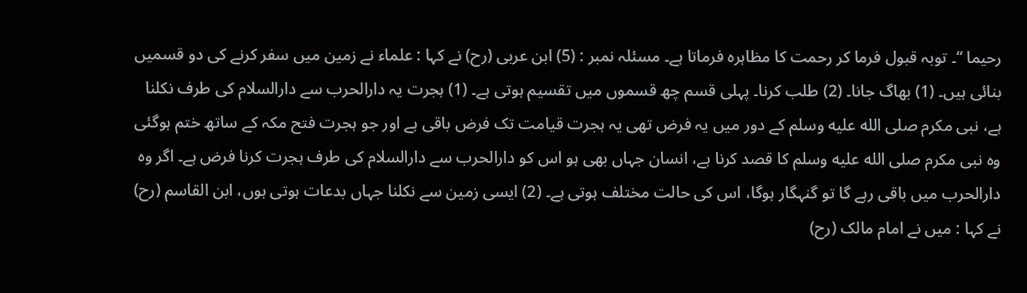رحیما “۔ توبہ قبول فرما کر رحمت کا مظاہرہ فرماتا ہے۔ مسئلہ نمبر : (5) ابن عربی (رح) نے کہا : علماء نے زمین میں سفر کرنے کی دو قسمیں بنائی ہیں۔ (1) بھاگ جانا۔ (2) طلب کرنا۔ پہلی قسم چھ قسموں میں تقسیم ہوتی ہے۔ (1) ہجرت یہ دارالحرب سے دارالسلام کی طرف نکلنا ہے، نبی مکرم صلى الله عليه وسلم کے دور میں یہ فرض تھی یہ ہجرت قیامت تک فرض باقی ہے اور جو ہجرت فتح مکہ کے ساتھ ختم ہوگئی وہ نبی مکرم صلى الله عليه وسلم کا قصد کرنا ہے، انسان جہاں بھی ہو اس کو دارالحرب سے دارالسلام کی طرف ہجرت کرنا فرض ہے۔ اگر وہ دارالحرب میں باقی رہے گا تو گنہگار ہوگا، اس کی حالت مختلف ہوتی ہے۔ (2) ایسی زمین سے نکلنا جہاں بدعات ہوتی ہوں، ابن القاسم (رح) نے کہا : میں نے امام مالک (رح)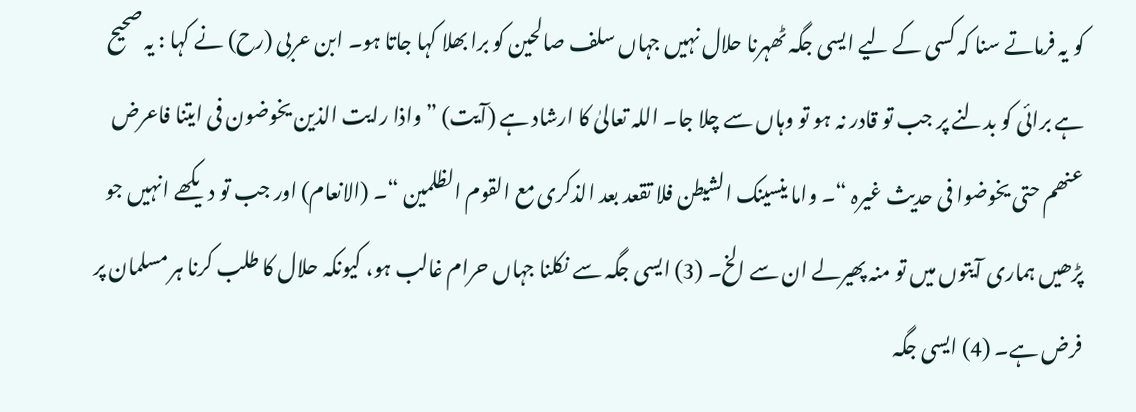کو یہ فرماتے سنا کہ کسی کے لیے ایسی جگہ ٹھہرنا حلال نہیں جہاں سلف صالحین کو برا بھلا کہا جاتا ہو۔ ابن عربی (رح) نے کہا : یہ صحیح ہے برائی کو بدلنے پر جب تو قادر نہ ہو تو وہاں سے چلا جا۔ اللہ تعالیٰ کا ارشاد ہے (آیت) ” واذا رایت الذین یخوضون فی ایتنا فاعرض عنھم حتی یخوضوا فی حدیث غیرہ “۔ واما ینسینک الشیطن فلا تقعد بعد الذکری مع القوم الظلمین “۔ (الانعام) اور جب تو دیکھے انہیں جو پڑھیں ہماری آیتوں میں تو منہ پھیرلے ان سے الخ۔ (3) ایسی جگہ سے نکلنا جہاں حرام غالب ہو، کیونکہ حلال کا طلب کرنا ہر مسلمان پر فرض ہے۔ (4) ایسی جگہ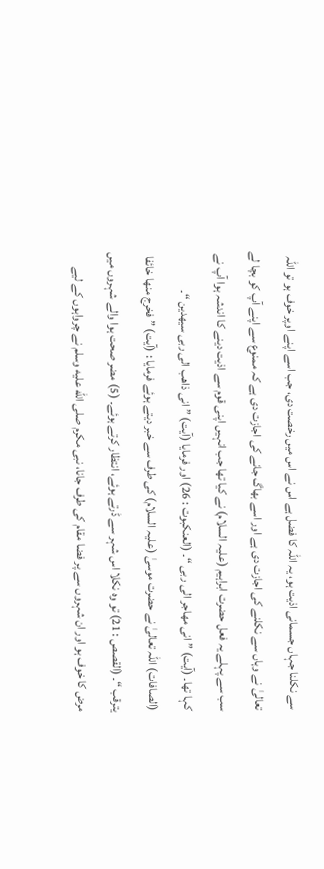سے نکلنا جہاں جسمانی اذیت ہو، یہ اللہ کا فضل ہے اس نے اس میں رخصت دی، جب اسے اپنے اوپر خوف ہو تو اللہ تعالیٰ نے وہاں سے نکلنے کی اجازت دی ہے اور اسے بھاگ جانے کی اجازت دی ہے کہ ممنوع سے اپنے آپ کو بچا لے سب سے پہلے یہ فعل حضرت ابراہیم (علیہ السلام) نے کیا تھا جب انہیں اپنی قوم سے اذیت دینے کا اندشہ ہوا آپ نے کہا تھا۔ (آیت) ” انی مھاجر الی ربی “۔ (العنکبوت : 26) اور فرمایا (آیت) ” انی ذاھب الی ربی سیھدین “۔ (الصافات) اللہ تعالیٰ نے حضرت موسیٰ (علیہ السلام) کی طرف سے خبر دیتے ہوئے فرمایا : (آیت) ” فخرج منھا خائفا یترقب “۔ (القصص : 21) تو وہ نکلا اس شہر سے ڈرتے ہوئے، انتظار کرتے ہوئے۔ (5) مضر صحت ہوا والے شہروں میں مرض کا خوف ہو اور ان شہروں سے پر فضا مقام کی طرف جانا، نبی مکرم صلى الله عليه وسلم نے چرواہوں کے لیے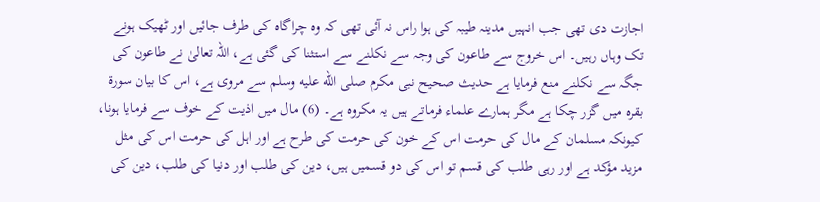اجازت دی تھی جب انہیں مدینہ طیبہ کی ہوا راس نہ آئی تھی کہ وہ چراگاہ کی طرف جائیں اور ٹھیک ہونے تک وہاں رہیں۔ اس خروج سے طاعون کی وجہ سے نکلنے سے استثنا کی گئی ہے، اللہ تعالیٰ نے طاعون کی جگہ سے نکلنے منع فرمایا ہے حدیث صحیح نبی مکرم صلى الله عليه وسلم سے مروی ہے، اس کا بیان سورة بقرہ میں گزر چکا ہے مگر ہمارے علماء فرماتے ہیں یہ مکروہ ہے۔ (6) مال میں اذیت کے خوف سے فرمایا ہونا، کیونکہ مسلمان کے مال کی حرمت اس کے خون کی حرمت کی طرح ہے اور اہل کی حرمت اس کی مثل مزید مؤکد ہے اور رہی طلب کی قسم تو اس کی دو قسمیں ہیں، دین کی طلب اور دنیا کی طلب، دین کی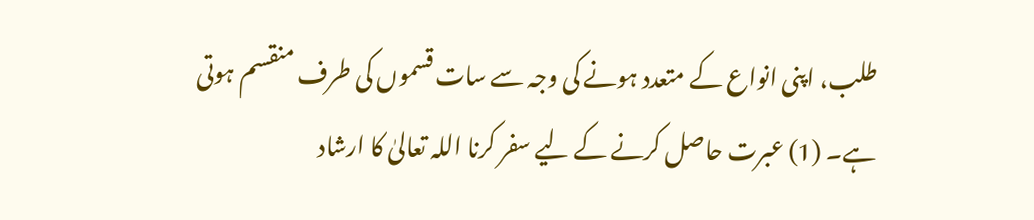طلب، اپنی انواع کے متعدد ہونے کی وجہ سے سات قسموں کی طرف منقسم ہوتی ہے۔ (1) عبرت حاصل کرنے کے لیے سفر کرنا اللہ تعالیٰ کا ارشاد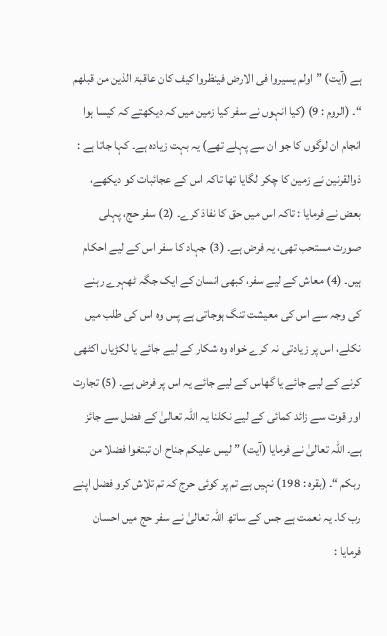ہے (آیت) ” اولم یسیروا فی الارض فینظروا کیف کان عاقبۃ الذین من قبلھم “۔ (الروم : 9) (کیا انہوں نے سفر کیا زمین میں کہ دیکھتے کہ کیسا ہوا انجام ان لوگوں کا جو ان سے پہلے تھے) یہ بہت زیادہ ہے۔ کہا جاتا ہے : ذوالقرنین نے زمین کا چکر لگایا تھا تاکہ اس کے عجائبات کو دیکھے، بعض نے فرمایا : تاکہ اس میں حق کا نفاذ کرے۔ (2) سفر حج، پہلی صورت مستحب تھی، یہ فرض ہے۔ (3) جہاد کا سفر اس کے لیے احکام ہیں۔ (4) معاش کے لیے سفر، کبھی انسان کے ایک جگہ ٹھہرے رہنے کی وجہ سے اس کی معیشت تنگ ہوجاتی ہے پس وہ اس کی طلب میں نکلے، اس پر زیادتی نہ کرے خواہ وہ شکار کے لیے جائے یا لکڑیاں اکٹھی کرنے کے لیے جائے یا گھاس کے لیے جائے یہ اس پر فرض ہے۔ (5) تجارت اور قوت سے زائد کمائی کے لیے نکلنا یہ اللہ تعالیٰ کے فضل سے جائز ہے۔ اللہ تعالیٰ نے فرمایا (آیت) ” لیس علیکم جناح ان تبتغوا فضلا من ربکم “۔ (بقرہ : 198) نہیں ہے تم پر کوئی حرج کہ تم تلاش کرو فضل اپنے رب کا۔ یہ نعمت ہے جس کے ساتھ اللہ تعالیٰ نے سفر حج میں احسان فرمایا :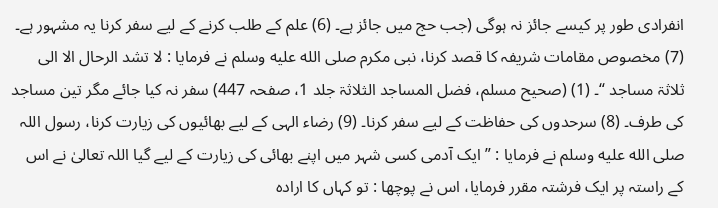انفرادی طور پر کیسے جائز نہ ہوگی (جب حج میں جائز ہے۔ (6) علم کے طلب کرنے کے لیے سفر کرنا یہ مشہور ہے۔ (7) مخصوص مقامات شریفہ کا قصد کرنا، نبی مکرم صلى الله عليه وسلم نے فرمایا : لا تشد الرحال الا الی ثلاثۃ مساجد “۔ (1) (صحیح مسلم، فضل المساجد الثلاثۃ جلد 1، صفحہ 447) سفر نہ کیا جائے مگر تین مساجد کی طرف۔ (8) سرحدوں کی حفاظت کے لیے سفر کرنا۔ (9) رضاء الہی کے لیے بھائیوں کی زیارت کرنا، رسول اللہ صلى الله عليه وسلم نے فرمایا : ” ایک آدمی کسی شہر میں اپنے بھائی کی زیارت کے لیے گیا اللہ تعالیٰ نے اس کے راستہ پر ایک فرشتہ مقرر فرمایا، اس نے پوچھا : تو کہاں کا ارادہ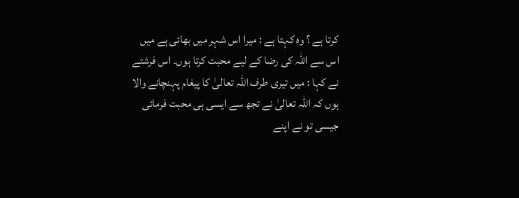کرتا ہے ؟ وہ کہتا ہے : میرا اس شہر میں بھائی ہے میں اس سے اللہ کی رضا کے لیے محبت کرتا ہوں۔ اس فرشتے نے کہا : میں تیری طرف اللہ تعالیٰ کا پیغام پہنچانے والا ہوں کہ اللہ تعالیٰ نے تجھ سے ایسی ہی محبت فرمائی جیسی تو نے اپنے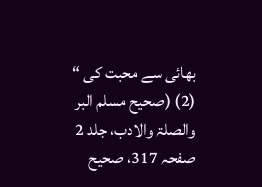بھائی سے محبت کی “ (2) (صحیح مسلم البر والصلۃ والادب، جلد 2 صفحہ 317، صحیح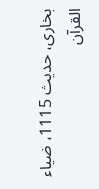بخاری، حدیث 1115، ضیاء القرآن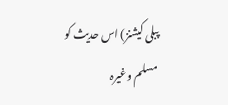پبلی کیشنز) اس حدیث کو مسلم وغیرہ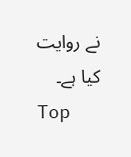نے روایت کیا ہے۔
Top